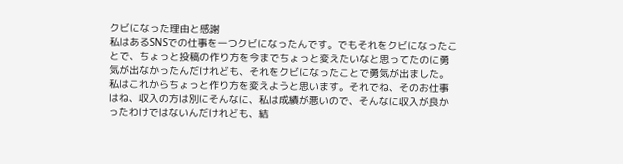クビになった理由と感謝
私はあるSNSでの仕事を一つクビになったんです。でもそれをクビになったことで、ちょっと投稿の作り方を今までちょっと変えたいなと思ってたのに勇気が出なかったんだけれども、それをクビになったことで勇気が出ました。
私はこれからちょっと作り方を変えようと思います。それでね、そのお仕事はね、収入の方は別にそんなに、私は成績が悪いので、そんなに収入が良かったわけではないんだけれども、結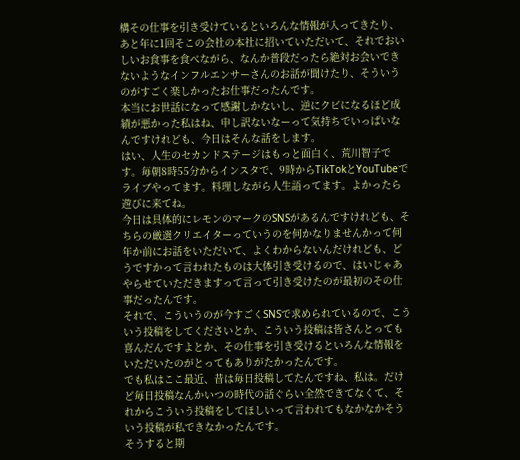構その仕事を引き受けているといろんな情報が入ってきたり、
あと年に1回そこの会社の本社に招いていただいて、それでおいしいお食事を食べながら、なんか普段だったら絶対お会いできないようなインフルエンサーさんのお話が聞けたり、そういうのがすごく楽しかったお仕事だったんです。
本当にお世話になって感謝しかないし、逆にクビになるほど成績が悪かった私はね、申し訳ないなーって気持ちでいっぱいなんですけれども、今日はそんな話をします。
はい、人生のセカンドステージはもっと面白く、荒川智子です。毎朝8時55分からインスタで、9時からTikTokとYouTubeでライブやってます。料理しながら人生語ってます。よかったら遊びに来てね。
今日は具体的にレモンのマークのSNSがあるんですけれども、そちらの厳選クリエイターっていうのを何かなりませんかって何年か前にお話をいただいて、よくわからないんだけれども、どうですかって言われたものは大体引き受けるので、はいじゃあやらせていただきますって言って引き受けたのが最初のその仕事だったんです。
それで、こういうのが今すごくSNSで求められているので、こういう投稿をしてくださいとか、こういう投稿は皆さんとっても喜んだんですよとか、その仕事を引き受けるといろんな情報をいただいたのがとってもありがたかったんです。
でも私はここ最近、昔は毎日投稿してたんですね、私は。だけど毎日投稿なんかいつの時代の話ぐらい全然できてなくて、それからこういう投稿をしてほしいって言われてもなかなかそういう投稿が私できなかったんです。
そうすると期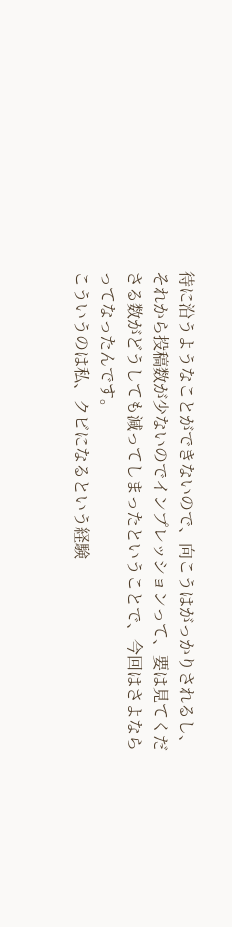待に沿うようなことができないので、向こうはがっかりされるし、それから投稿数が少ないのでインプレッションって、要は見てくださる数がどうしても減ってしまったということで、今回はさよならってなったんです。
こういうのは私、クビになるという経験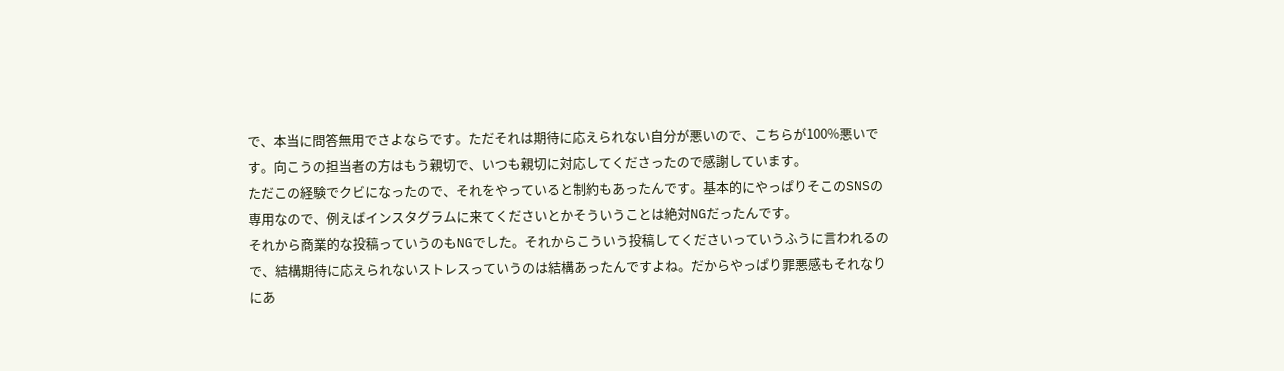で、本当に問答無用でさよならです。ただそれは期待に応えられない自分が悪いので、こちらが100%悪いです。向こうの担当者の方はもう親切で、いつも親切に対応してくださったので感謝しています。
ただこの経験でクビになったので、それをやっていると制約もあったんです。基本的にやっぱりそこのSNSの専用なので、例えばインスタグラムに来てくださいとかそういうことは絶対NGだったんです。
それから商業的な投稿っていうのもNGでした。それからこういう投稿してくださいっていうふうに言われるので、結構期待に応えられないストレスっていうのは結構あったんですよね。だからやっぱり罪悪感もそれなりにあ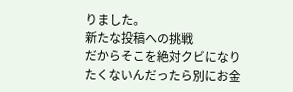りました。
新たな投稿への挑戦
だからそこを絶対クビになりたくないんだったら別にお金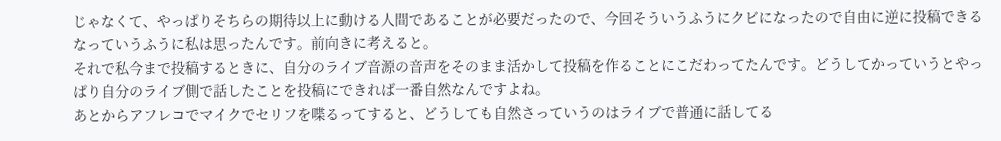じゃなくて、やっぱりそちらの期待以上に動ける人間であることが必要だったので、今回そういうふうにクビになったので自由に逆に投稿できるなっていうふうに私は思ったんです。前向きに考えると。
それで私今まで投稿するときに、自分のライブ音源の音声をそのまま活かして投稿を作ることにこだわってたんです。どうしてかっていうとやっぱり自分のライブ側で話したことを投稿にできれば一番自然なんですよね。
あとからアフレコでマイクでセリフを喋るってすると、どうしても自然さっていうのはライブで普通に話してる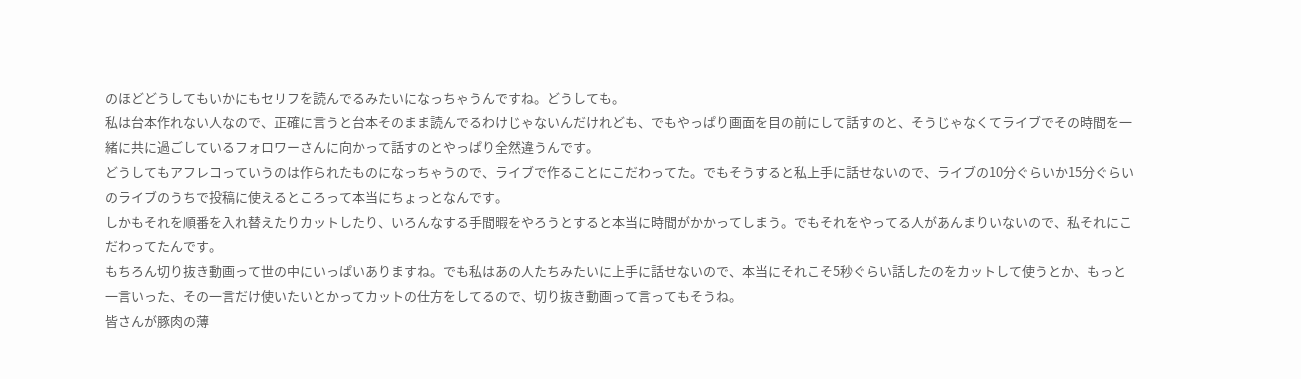のほどどうしてもいかにもセリフを読んでるみたいになっちゃうんですね。どうしても。
私は台本作れない人なので、正確に言うと台本そのまま読んでるわけじゃないんだけれども、でもやっぱり画面を目の前にして話すのと、そうじゃなくてライブでその時間を一緒に共に過ごしているフォロワーさんに向かって話すのとやっぱり全然違うんです。
どうしてもアフレコっていうのは作られたものになっちゃうので、ライブで作ることにこだわってた。でもそうすると私上手に話せないので、ライブの10分ぐらいか15分ぐらいのライブのうちで投稿に使えるところって本当にちょっとなんです。
しかもそれを順番を入れ替えたりカットしたり、いろんなする手間暇をやろうとすると本当に時間がかかってしまう。でもそれをやってる人があんまりいないので、私それにこだわってたんです。
もちろん切り抜き動画って世の中にいっぱいありますね。でも私はあの人たちみたいに上手に話せないので、本当にそれこそ5秒ぐらい話したのをカットして使うとか、もっと一言いった、その一言だけ使いたいとかってカットの仕方をしてるので、切り抜き動画って言ってもそうね。
皆さんが豚肉の薄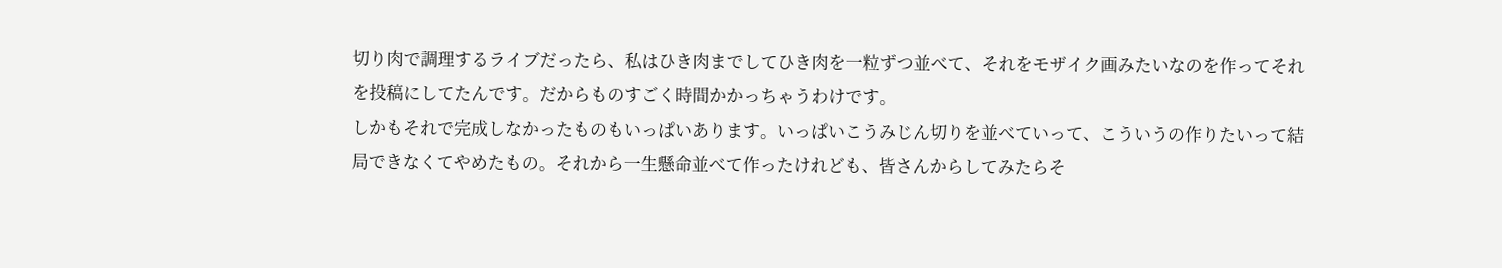切り肉で調理するライブだったら、私はひき肉までしてひき肉を一粒ずつ並べて、それをモザイク画みたいなのを作ってそれを投稿にしてたんです。だからものすごく時間かかっちゃうわけです。
しかもそれで完成しなかったものもいっぱいあります。いっぱいこうみじん切りを並べていって、こういうの作りたいって結局できなくてやめたもの。それから一生懸命並べて作ったけれども、皆さんからしてみたらそ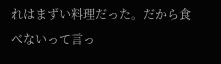れはまずい料理だった。だから食べないって言っ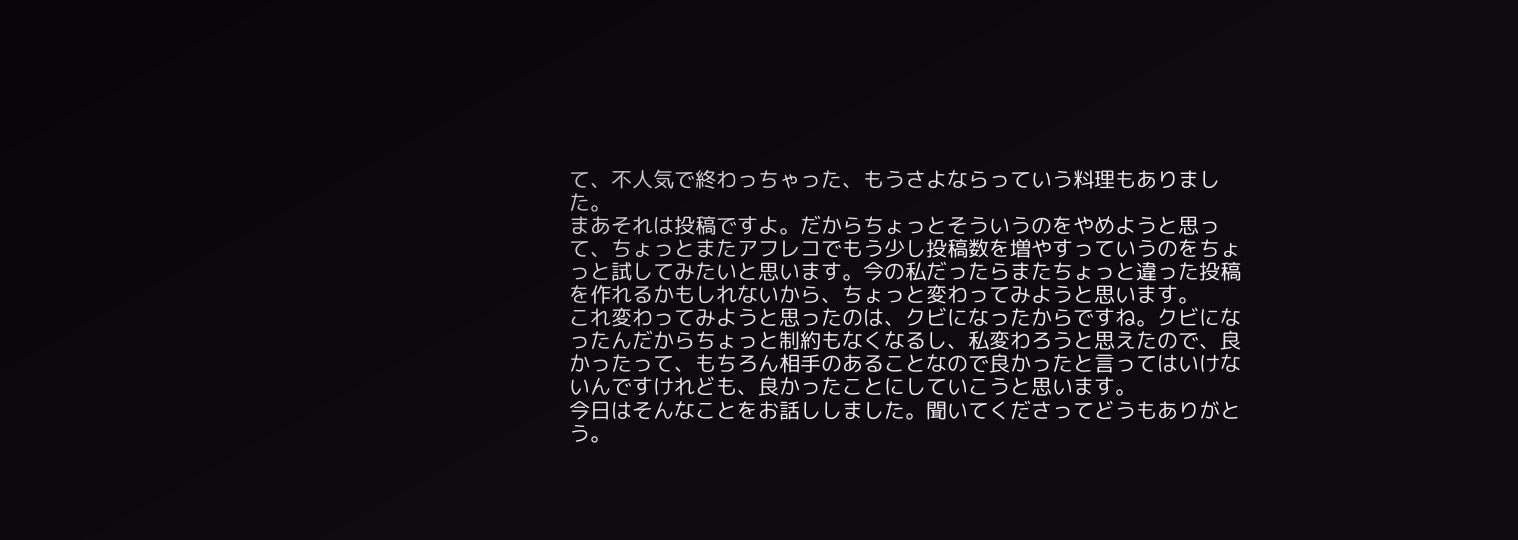て、不人気で終わっちゃった、もうさよならっていう料理もありました。
まあそれは投稿ですよ。だからちょっとそういうのをやめようと思って、ちょっとまたアフレコでもう少し投稿数を増やすっていうのをちょっと試してみたいと思います。今の私だったらまたちょっと違った投稿を作れるかもしれないから、ちょっと変わってみようと思います。
これ変わってみようと思ったのは、クビになったからですね。クビになったんだからちょっと制約もなくなるし、私変わろうと思えたので、良かったって、もちろん相手のあることなので良かったと言ってはいけないんですけれども、良かったことにしていこうと思います。
今日はそんなことをお話ししました。聞いてくださってどうもありがとう。